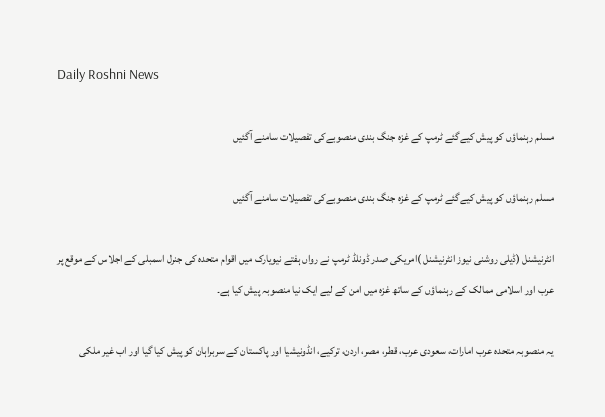Daily Roshni News

مسلم رہنماؤں کو پیش کیےگئے ٹرمپ کے غزہ جنگ بندی منصوبےکی تفصیلات سامنے آگئیں

مسلم رہنماؤں کو پیش کیےگئے ٹرمپ کے غزہ جنگ بندی منصوبےکی تفصیلات سامنے آگئیں

انٹرنیشنل (ڈیلی روشنی نیوز انٹرنیشنل )امریکی صدر ڈونلڈ ٹرمپ نے رواں ہفتے نیویارک میں اقوام متحدہ کی جنرل اسمبلی کے اجلاس کے موقع پر عرب اور اسلامی ممالک کے رہنماؤں کے ساتھ غزہ میں امن کے لیے ایک نیا منصوبہ پیش کیا ہے۔

یہ منصوبہ متحدہ عرب امارات، سعودی عرب، قطر، مصر، اردن، ترکیے، انڈونیشیا اور پاکستان کے سربراہان کو پیش کیا گیا اور اب غیر ملکی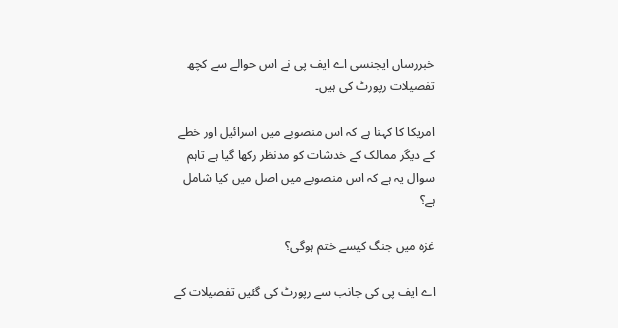خبررساں ایجنسی اے ایف پی نے اس حوالے سے کچھ تفصیلات رپورٹ کی ہیں۔

امریکا کا کہنا ہے کہ اس منصوبے میں اسرائیل اور خطے کے دیگر ممالک کے خدشات کو مدنظر رکھا گیا ہے تاہم سوال یہ ہے کہ اس منصوبے میں اصل میں کیا شامل ہے؟

غزہ میں جنگ کیسے ختم ہوگی؟

اے ایف پی کی جانب سے رپورٹ کی گئیں تفصیلات کے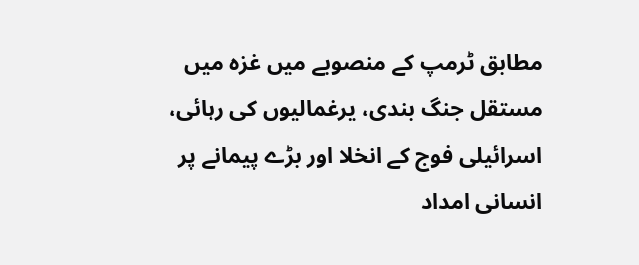مطابق ٹرمپ کے منصوبے میں غزہ میں مستقل جنگ بندی، یرغمالیوں کی رہائی، اسرائیلی فوج کے انخلا اور بڑے پیمانے پر انسانی امداد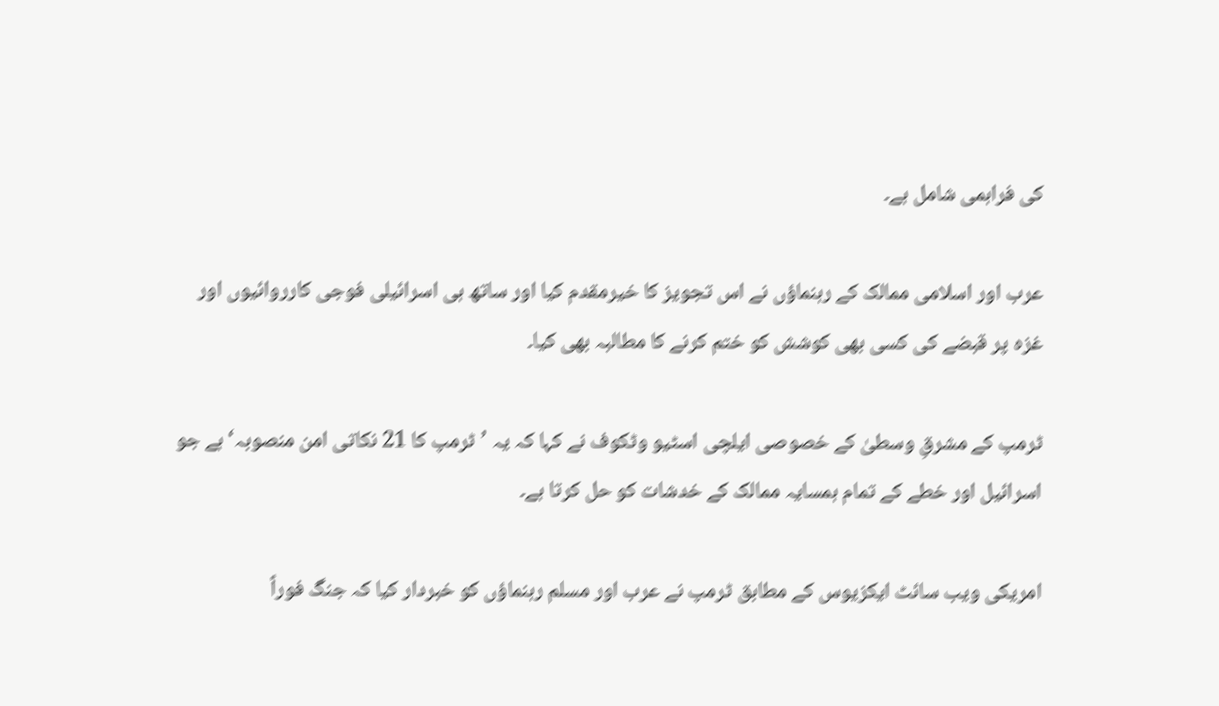کی فراہمی شامل ہے۔

عرب اور اسلامی ممالک کے رہنماؤں نے اس تجویز کا خیرمقدم کیا اور ساتھ ہی اسرائیلی فوجی کارروائیوں اور غزہ پر قبضے کی کسی بھی کوشش کو ختم کرنے کا مطالبہ بھی کیا۔

ٹرمپ کے مشرقِ وسطیٰ کے خصوصی ایلچی اسٹیو وٹکوف نے کہا کہ یہ ’ٹرمپ کا 21 نکاتی امن منصوبہ‘ ہے جو اسرائیل اور خطے کے تمام ہمسایہ ممالک کے خدشات کو حل کرتا ہے۔

امریکی ویب سائٹ ایکزيوس کے مطابق ٹرمپ نے عرب اور مسلم رہنماؤں کو خبردار کیا کہ جنگ فوراً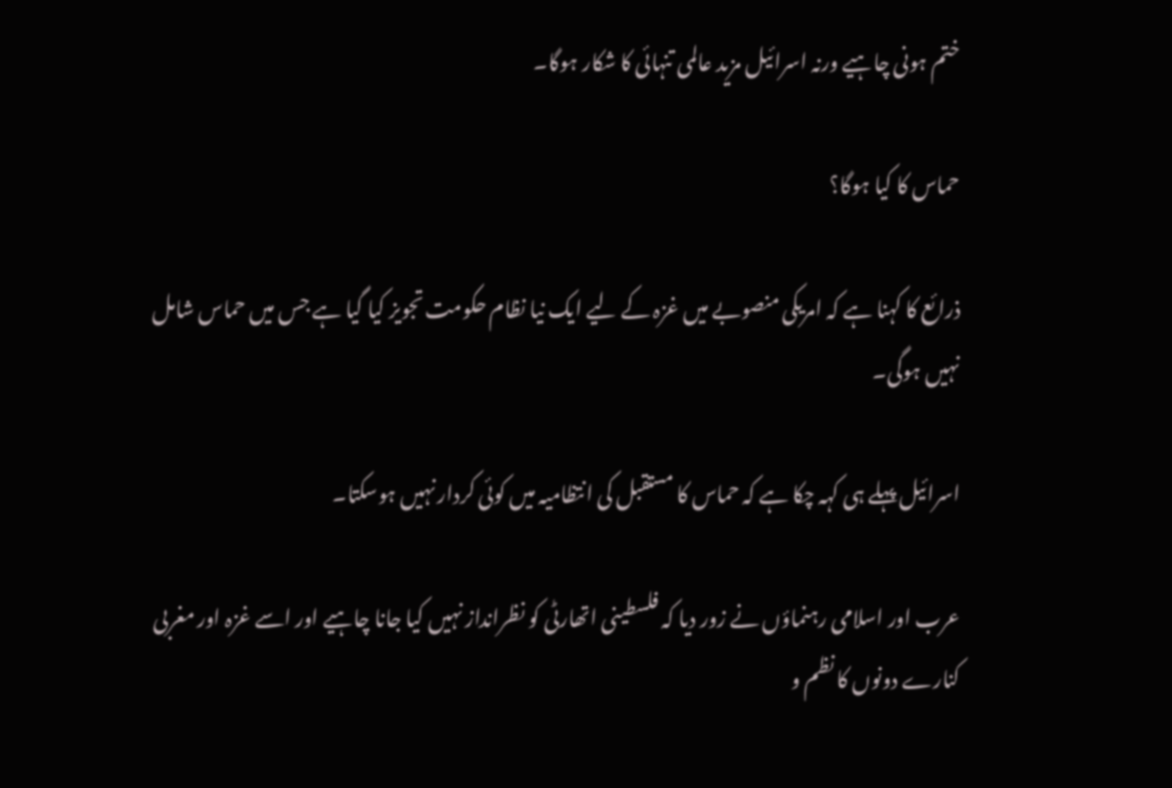ختم ہونی چاہیے ورنہ اسرائیل مزید عالمی تنہائی کا شکار ہوگا۔

حماس کا کیا ہوگا؟

ذرائع کا کہنا ہے کہ امریکی منصوبے میں غزہ کے لیے ایک نیا نظام حکومت تجویز کیا گیا ہے جس میں حماس شامل نہیں ہوگی۔

اسرائیل پہلے ہی کہہ چکا ہے کہ حماس کا مستقبل کی انتظامیہ میں کوئی کردار نہیں ہوسکتا۔

عرب اور اسلامی رہنماؤں نے زور دیا کہ فلسطینی اتھارٹی کو نظرانداز نہیں کیا جانا چاہیے اور اسے غزہ اور مغربی کنارے دونوں کا نظم و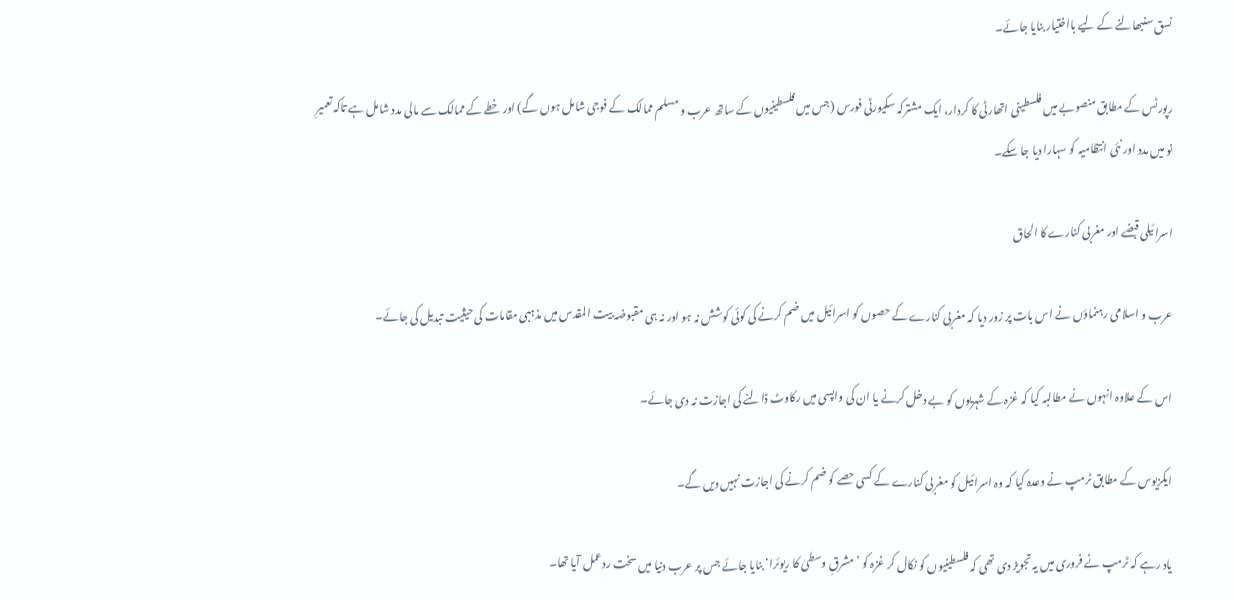نسق سنبھالنے کے لیے بااختیار بنایا جائے۔

رپورٹس کے مطابق منصوبے میں فلسطینی اتھارٹی کا کردار، ایک مشترکہ سکیورٹی فورس (جس میں فلسطینیوں کے ساتھ عرب و مسلم ممالک کے فوجی شامل ہوں گے) اور خطے کے ممالک سے مالی مدد شامل ہے تاکہ تعمیرِ نو میں مدد اور نئی انتظامیہ کو سہارا دیا جا سکے۔

اسرائیلی قبضے اور مغربی کنارے کا الحاق

عرب و اسلامی رہنماؤں نے اس بات پر زور دیا کہ مغربی کنارے کے حصوں کو اسرائیل میں ضم کرنے کی کوئی کوشش نہ ہو اور نہ ہی مقبوضہ بیت المقدس میں مذہبی مقامات کی حیثیت تبدیل کی جائے۔

اس کے علاوہ انہوں نے مطالبہ کیا کہ غزہ کے شہریوں کو بے دخل کرنے یا ان کی واپسی میں رکاوٹ ڈالنے کی اجازت نہ دی جائے۔

ایکزيوس کے مطابق ٹرمپ نے وعدہ کیا کہ وہ اسرائیل کو مغربی کنارے کے کسی حصے کو ضم کرنے کی اجازت نہیں دیں گے۔

یاد رہے کہ ٹرمپ نے فروری میں یہ تجویز دی تھی کہ فلسطینیوں کو نکال کر غزہ کو ’مشرقِ وسطیٰ کا ریوئرا‘ بنایا جائے جس پر عرب دنیا میں سخت ردعمل آیا تھا۔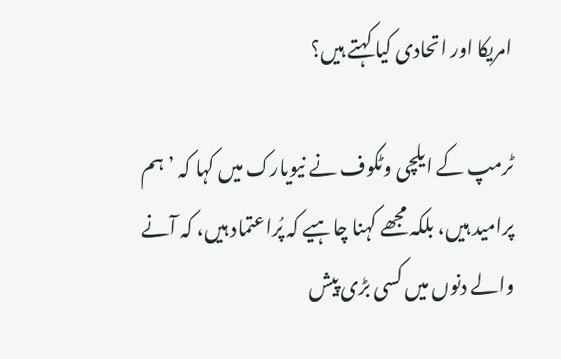امریکا اور اتحادی کیا کہتے ہیں؟

ٹرمپ کے ایلچی وٹکوف نے نیویارک میں کہا کہ ’ہم پرامید ہیں، بلکہ مجھے کہنا چاہیے کہ پُراعتماد ہیں، کہ آنے والے دنوں میں کسی بڑی پیش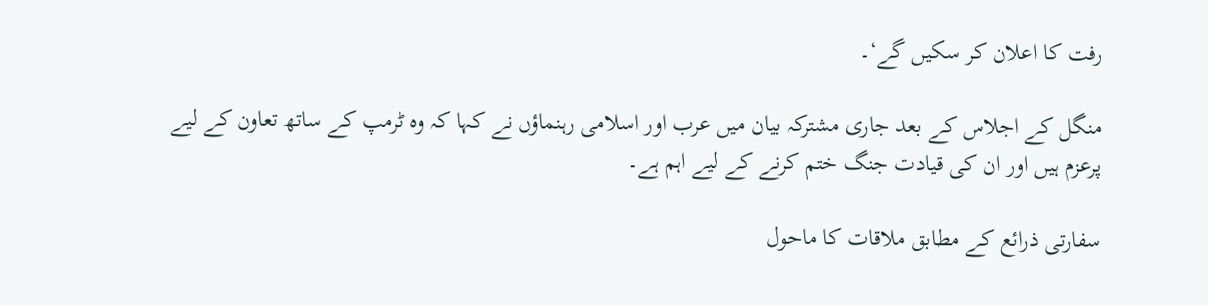رفت کا اعلان کر سکیں گے‘۔

منگل کے اجلاس کے بعد جاری مشترکہ بیان میں عرب اور اسلامی رہنماؤں نے کہا کہ وہ ٹرمپ کے ساتھ تعاون کے لیے پرعزم ہیں اور ان کی قیادت جنگ ختم کرنے کے لیے اہم ہے۔

سفارتی ذرائع کے مطابق ملاقات کا ماحول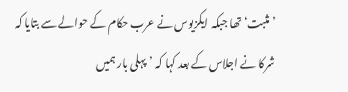’مثبت‘ تھا جبکہ ایکزيوس نے عرب حکام کے حوالے سے بتایا کہ شرکا نے اجلاس کے بعد کہا کہ ’پہلی بار ہمیں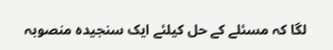لگا کہ مسئلے کے حل کیلئے ایک سنجیدہ منصوبہ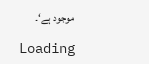موجود ہے‘۔

Loading